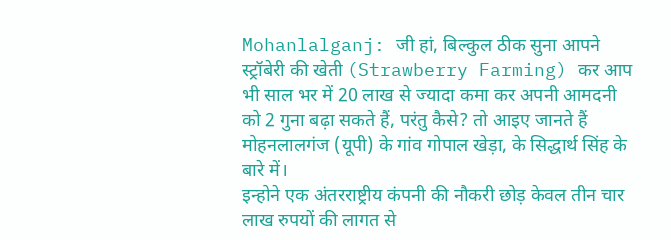Mohanlalganj: जी हां, बिल्कुल ठीक सुना आपने स्ट्रॉबेरी की खेती (Strawberry Farming) कर आप भी साल भर में 20 लाख से ज्यादा कमा कर अपनी आमदनी को 2 गुना बढ़ा सकते हैं, परंतु कैसे? तो आइए जानते हैं मोहनलालगंज (यूपी) के गांव गोपाल खेड़ा, के सिद्धार्थ सिंह के बारे में।
इन्होने एक अंतरराष्ट्रीय कंपनी की नौकरी छोड़ केवल तीन चार लाख रुपयों की लागत से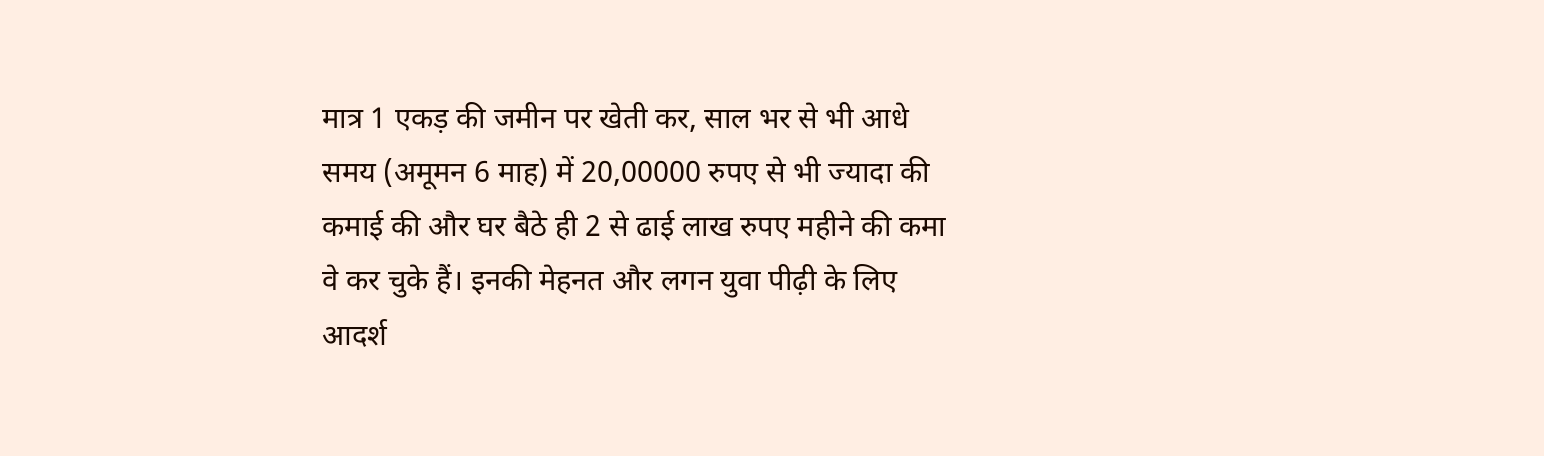मात्र 1 एकड़ की जमीन पर खेती कर, साल भर से भी आधे समय (अमूमन 6 माह) में 20,00000 रुपए से भी ज्यादा की कमाई की और घर बैठे ही 2 से ढाई लाख रुपए महीने की कमा वे कर चुके हैं। इनकी मेहनत और लगन युवा पीढ़ी के लिए आदर्श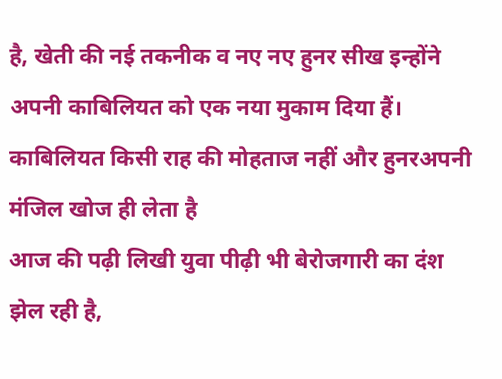है, खेती की नई तकनीक व नए नए हुनर सीख इन्होंने अपनी काबिलियत को एक नया मुकाम दिया हैं।
काबिलियत किसी राह की मोहताज नहीं और हुनरअपनी मंजिल खोज ही लेता है
आज की पढ़ी लिखी युवा पीढ़ी भी बेरोजगारी का दंश झेल रही है,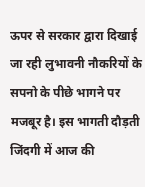ऊपर से सरकार द्वारा दिखाई जा रही लुभावनी नौकरियों के सपनो के पीछे भागने पर मजबूर है। इस भागती दौड़ती जिंदगी में आज की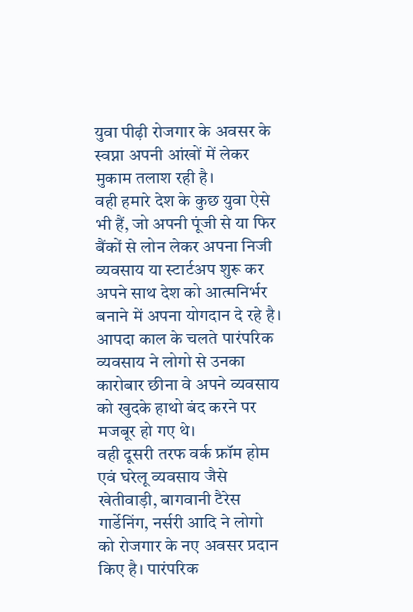युवा पीढ़ी रोजगार के अवसर के स्वप्ना अपनी आंखों में लेकर मुकाम तलाश रही है।
वही हमारे देश के कुछ युवा ऐसे भी हैं, जो अपनी पूंजी से या फिर बैंकों से लोन लेकर अपना निजी व्यवसाय या स्टार्टअप शुरू कर अपने साथ देश को आत्मनिर्भर बनाने में अपना योगदान दे रहे है। आपदा काल के चलते पारंपरिक व्यवसाय ने लोगो से उनका कारोबार छीना वे अपने व्यवसाय को खुदके हाथो बंद करने पर मजबूर हो गए थे।
वही दूसरी तरफ वर्क फ्रॉम होम एवं घरेलू व्यवसाय जैसे खेतीवाड़ी, बागवानी टैरेस गार्डेनिंग, नर्सरी आदि ने लोगो को रोजगार के नए अवसर प्रदान किए है। पारंपरिक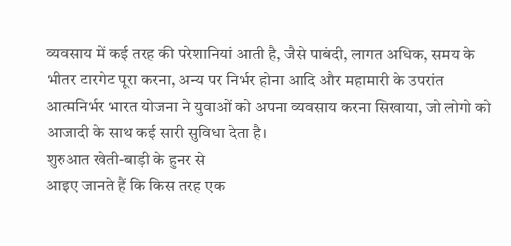व्यवसाय में कई तरह की परेशानियां आती है, जैसे पाबंदी, लागत अधिक, समय के भीतर टारगेट पूरा करना, अन्य पर निर्भर होना आदि और महामारी के उपरांत आत्मनिर्भर भारत योजना ने युवाओं को अपना व्यवसाय करना सिखाया, जो लोगो को आजादी के साथ कई सारी सुविधा देता है।
शुरुआत खेती-बाड़ी के हुनर से
आइए जानते हैं कि किस तरह एक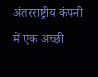अंतरराष्ट्रीय कंपनी में एक अच्छी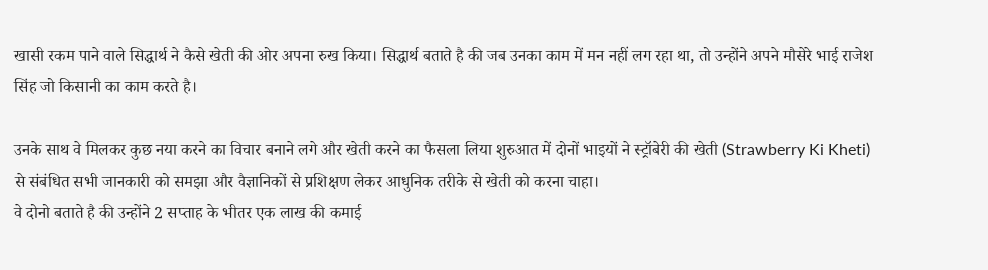खासी रकम पाने वाले सिद्धार्थ ने कैसे खेती की ओर अपना रुख किया। सिद्धार्थ बताते है की जब उनका काम में मन नहीं लग रहा था, तो उन्होंने अपने मौसेरे भाई राजेश सिंह जो किसानी का काम करते है।

उनके साथ वे मिलकर कुछ नया करने का विचार बनाने लगे और खेती करने का फैसला लिया शुरुआत में दोनों भाइयों ने स्ट्रॉबेरी की खेती (Strawberry Ki Kheti) से संबंधित सभी जानकारी को समझा और वैज्ञानिकों से प्रशिक्षण लेकर आधुनिक तरीके से खेती को करना चाहा।
वे दोनो बताते है की उन्होंने 2 सप्ताह के भीतर एक लाख की कमाई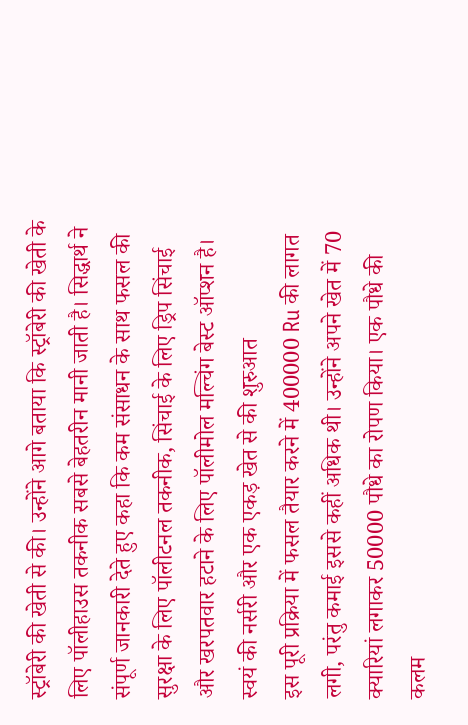स्ट्रॉबेरी की खेती से की। उन्होंने आगे बताया कि स्ट्रॉबेरी की खेती के लिए पॉलीहाउस तकनीक सबसे बेहतरीन मानी जाती है। सिद्धार्थ ने संपूर्ण जानकारी देते हुए कहा कि कम संसाधन के साथ फसल की सुरक्षा के लिए पॉलीटनल तकनीक, सिंचाई के लिए ड्रिप सिंचाई और खरपतवार हटाने के लिए पॉलीमोल मल्चिंग बेस्ट ऑप्शन है।
स्वयं की नर्सरी और एक एकड़ खेत से की शुरुआत
इस पूरी प्रक्रिया में फसल तैयार करने में 400000 Ru की लागत लगी, परंतु कमाई इससे कहीं अधिक थी। उन्होंने अपने खेत में 70 क्यारियां लगाकर 50000 पौधे का रोपण किया। एक पौधे की कलम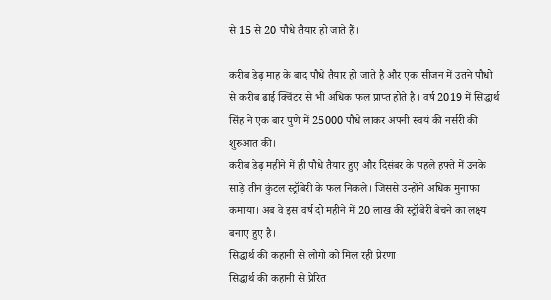से 15 से 20 पौधे तैयार हो जाते हैं।

करीब डेढ़ माह के बाद पौधे तैयार हो जाते है और एक सीजन में उतने पौधो से करीब ढाई क्विंटर से भी अधिक फल प्राप्त होते है। वर्ष 2019 में सिद्धार्थ सिंह ने एक बार पुणे में 25000 पौधे लाकर अपनी स्वयं की नर्सरी की शुरुआत की।
करीब डेढ़ महीने में ही पौधे तैयार हुए और दिसंबर के पहले हफ्ते में उनके साड़े तीन कुंटल स्ट्रॉबेरी के फल निकले। जिससे उन्होंने अधिक मुनाफा कमाया। अब वे इस वर्ष दो महीने में 20 लाख की स्ट्रॉबेरी बेचने का लक्ष्य बनाए हुए है।
सिद्धार्थ की कहानी से लोगो को मिल रही प्रेरणा
सिद्धार्थ की कहानी से प्रेरित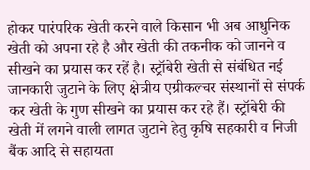होकर पारंपरिक खेती करने वाले किसान भी अब आधुनिक खेती को अपना रहे है और खेती की तकनीक को जानने व सीखने का प्रयास कर रहें है। स्ट्रॉबेरी खेती से संबंधित नई जानकारी जुटाने के लिए क्षेत्रीय एग्रीकल्चर संस्थानों से संपर्क कर खेती के गुण सीखने का प्रयास कर रहे हैं। स्ट्रॉबेरी की खेती में लगने वाली लागत जुटाने हेतु कृषि सहकारी व निजी बैंक आदि से सहायता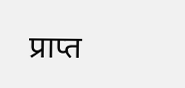प्राप्त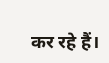कर रहे हैं।